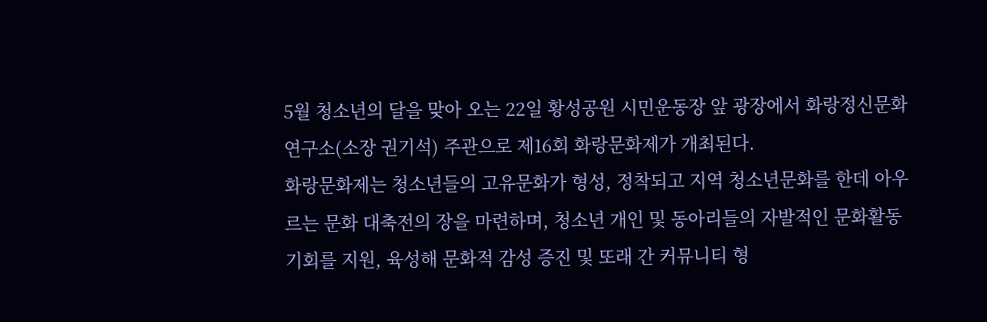5월 청소년의 달을 맞아 오는 22일 황성공원 시민운동장 앞 광장에서 화랑정신문화연구소(소장 권기석) 주관으로 제16회 화랑문화제가 개최된다.
화랑문화제는 청소년들의 고유문화가 형성, 정착되고 지역 청소년문화를 한데 아우르는 문화 대축전의 장을 마련하며, 청소년 개인 및 동아리들의 자발적인 문화활동 기회를 지원, 육성해 문화적 감성 증진 및 또래 간 커뮤니티 형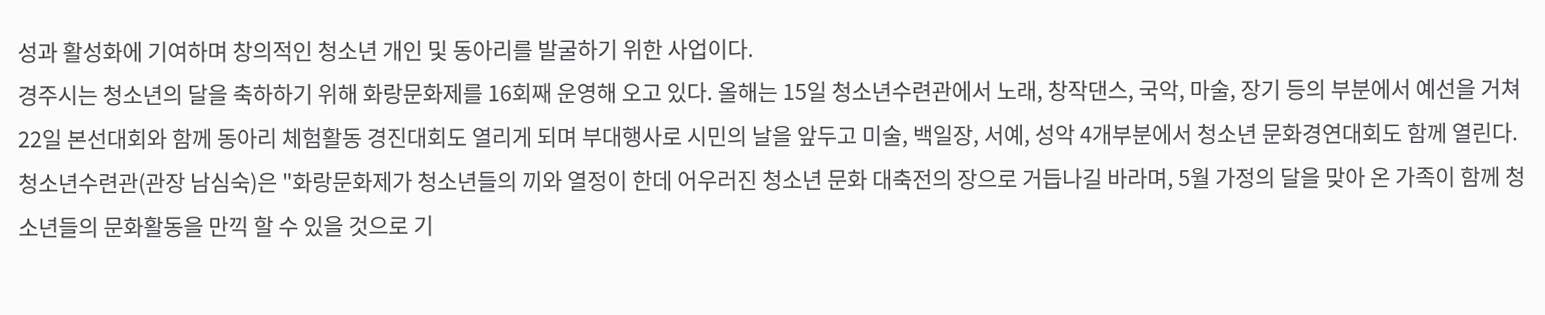성과 활성화에 기여하며 창의적인 청소년 개인 및 동아리를 발굴하기 위한 사업이다.
경주시는 청소년의 달을 축하하기 위해 화랑문화제를 16회째 운영해 오고 있다. 올해는 15일 청소년수련관에서 노래, 창작댄스, 국악, 마술, 장기 등의 부분에서 예선을 거쳐 22일 본선대회와 함께 동아리 체험활동 경진대회도 열리게 되며 부대행사로 시민의 날을 앞두고 미술, 백일장, 서예, 성악 4개부분에서 청소년 문화경연대회도 함께 열린다.
청소년수련관(관장 남심숙)은 "화랑문화제가 청소년들의 끼와 열정이 한데 어우러진 청소년 문화 대축전의 장으로 거듭나길 바라며, 5월 가정의 달을 맞아 온 가족이 함께 청소년들의 문화활동을 만끽 할 수 있을 것으로 기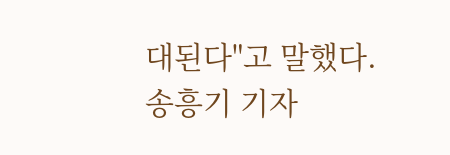대된다"고 말했다. 송흥기 기자